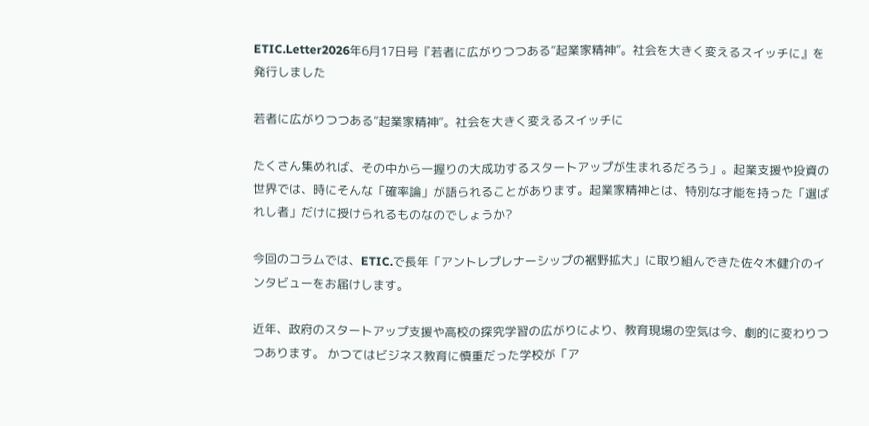ETIC.Letter2026年6月17日号『若者に広がりつつある”起業家精神”。社会を大きく変えるスイッチに』を発行しました

若者に広がりつつある”起業家精神”。社会を大きく変えるスイッチに

たくさん集めれば、その中から一握りの大成功するスタートアップが生まれるだろう」。起業支援や投資の世界では、時にそんな「確率論」が語られることがあります。起業家精神とは、特別な才能を持った「選ばれし者」だけに授けられるものなのでしょうか?

今回のコラムでは、ETIC.で長年「アントレプレナーシップの裾野拡大」に取り組んできた佐々木健介のインタビューをお届けします。

近年、政府のスタートアップ支援や高校の探究学習の広がりにより、教育現場の空気は今、劇的に変わりつつあります。 かつてはビジネス教育に慎重だった学校が「ア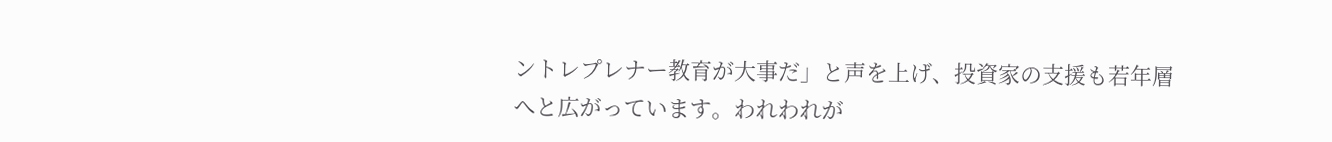ントレプレナー教育が大事だ」と声を上げ、投資家の支援も若年層へと広がっています。われわれが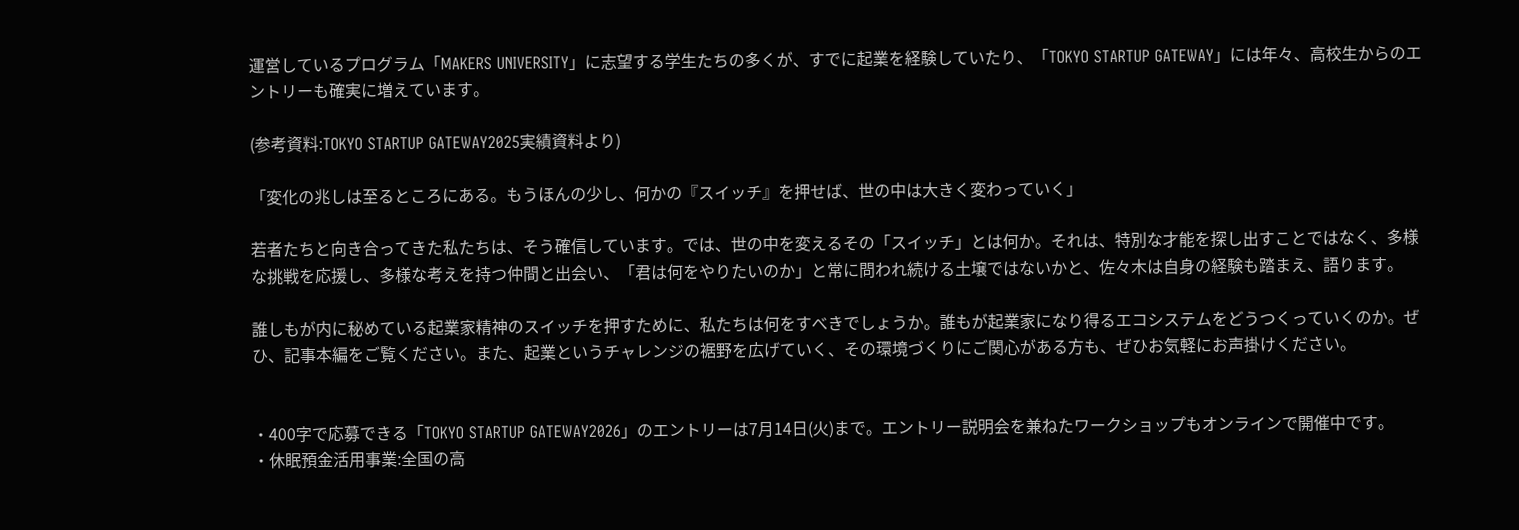運営しているプログラム「MAKERS UNIVERSITY」に志望する学生たちの多くが、すでに起業を経験していたり、「TOKYO STARTUP GATEWAY」には年々、高校生からのエントリーも確実に増えています。

(参考資料:TOKYO STARTUP GATEWAY2025実績資料より)

「変化の兆しは至るところにある。もうほんの少し、何かの『スイッチ』を押せば、世の中は大きく変わっていく」

若者たちと向き合ってきた私たちは、そう確信しています。では、世の中を変えるその「スイッチ」とは何か。それは、特別な才能を探し出すことではなく、多様な挑戦を応援し、多様な考えを持つ仲間と出会い、「君は何をやりたいのか」と常に問われ続ける土壌ではないかと、佐々木は自身の経験も踏まえ、語ります。

誰しもが内に秘めている起業家精神のスイッチを押すために、私たちは何をすべきでしょうか。誰もが起業家になり得るエコシステムをどうつくっていくのか。ぜひ、記事本編をご覧ください。また、起業というチャレンジの裾野を広げていく、その環境づくりにご関心がある方も、ぜひお気軽にお声掛けください。


・400字で応募できる「TOKYO STARTUP GATEWAY2026」のエントリーは7月14日(火)まで。エントリー説明会を兼ねたワークショップもオンラインで開催中です。
・休眠預金活用事業:全国の高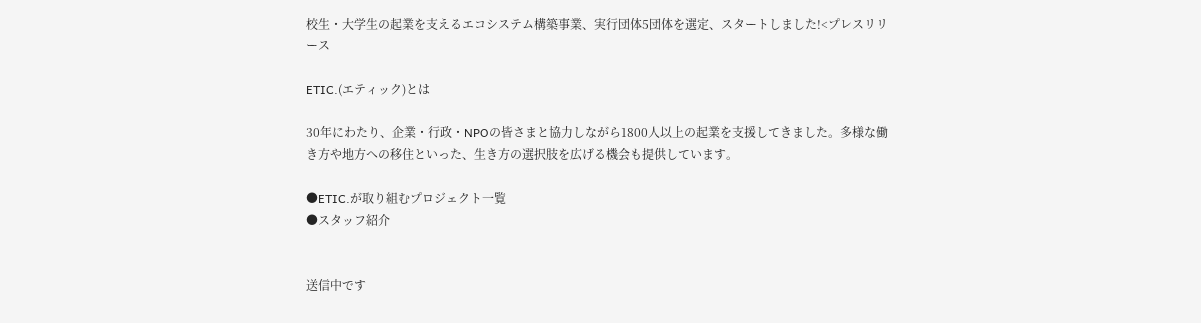校生・大学生の起業を支えるエコシステム構築事業、実行団体5団体を選定、スタートしました!<プレスリリース

ETIC.(エティック)とは

30年にわたり、企業・行政・NPOの皆さまと協力しながら1800人以上の起業を支援してきました。多様な働き方や地方への移住といった、生き方の選択肢を広げる機会も提供しています。

●ETIC.が取り組むプロジェクト一覧
●スタッフ紹介


送信中です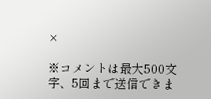×

※コメントは最大500文字、5回まで送信できま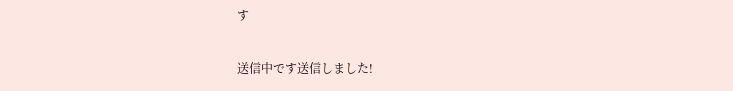す

送信中です送信しました!